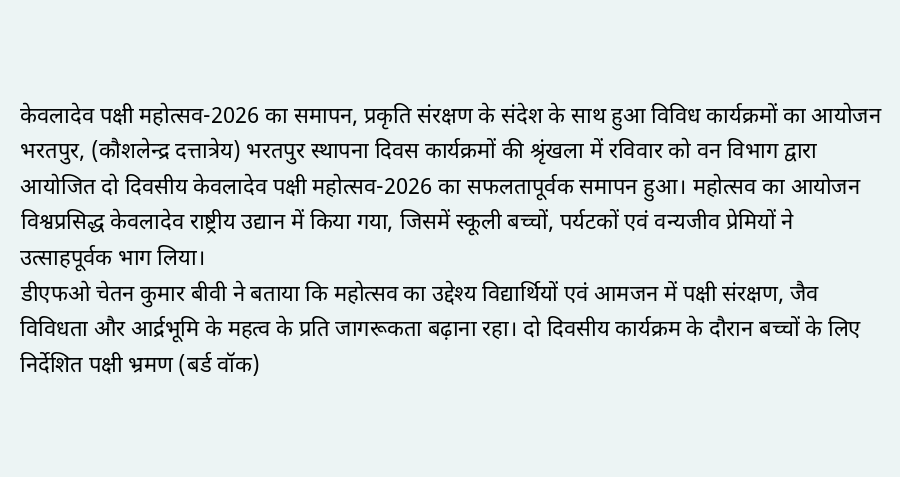केवलादेव पक्षी महोत्सव-2026 का समापन, प्रकृति संरक्षण के संदेश के साथ हुआ विविध कार्यक्रमों का आयोजन
भरतपुर, (कौशलेन्द्र दत्तात्रेय) भरतपुर स्थापना दिवस कार्यक्रमों की श्रृंखला में रविवार को वन विभाग द्वारा आयोजित दो दिवसीय केवलादेव पक्षी महोत्सव-2026 का सफलतापूर्वक समापन हुआ। महोत्सव का आयोजन विश्वप्रसिद्ध केवलादेव राष्ट्रीय उद्यान में किया गया, जिसमें स्कूली बच्चों, पर्यटकों एवं वन्यजीव प्रेमियों ने उत्साहपूर्वक भाग लिया।
डीएफओ चेतन कुमार बीवी ने बताया कि महोत्सव का उद्देश्य विद्यार्थियों एवं आमजन में पक्षी संरक्षण, जैव विविधता और आर्द्रभूमि के महत्व के प्रति जागरूकता बढ़ाना रहा। दो दिवसीय कार्यक्रम के दौरान बच्चों के लिए निर्देशित पक्षी भ्रमण (बर्ड वॉक)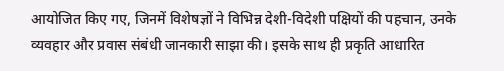आयोजित किए गए, जिनमें विशेषज्ञों ने विभिन्न देशी-विदेशी पक्षियों की पहचान, उनके व्यवहार और प्रवास संबंधी जानकारी साझा की। इसके साथ ही प्रकृति आधारित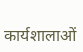कार्यशालाओं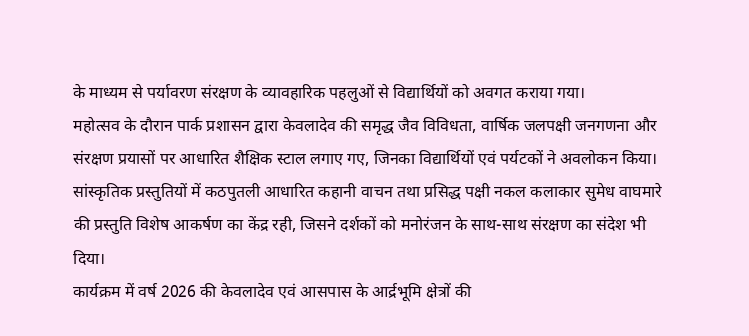के माध्यम से पर्यावरण संरक्षण के व्यावहारिक पहलुओं से विद्यार्थियों को अवगत कराया गया।
महोत्सव के दौरान पार्क प्रशासन द्वारा केवलादेव की समृद्ध जैव विविधता, वार्षिक जलपक्षी जनगणना और संरक्षण प्रयासों पर आधारित शैक्षिक स्टाल लगाए गए, जिनका विद्यार्थियों एवं पर्यटकों ने अवलोकन किया। सांस्कृतिक प्रस्तुतियों में कठपुतली आधारित कहानी वाचन तथा प्रसिद्ध पक्षी नकल कलाकार सुमेध वाघमारे की प्रस्तुति विशेष आकर्षण का केंद्र रही, जिसने दर्शकों को मनोरंजन के साथ-साथ संरक्षण का संदेश भी दिया।
कार्यक्रम में वर्ष 2026 की केवलादेव एवं आसपास के आर्द्रभूमि क्षेत्रों की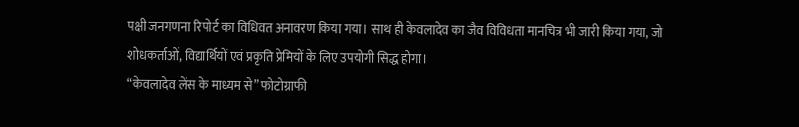पक्षी जनगणना रिपोर्ट का विधिवत अनावरण किया गया। साथ ही केवलादेव का जैव विविधता मानचित्र भी जारी किया गया, जो शोधकर्ताओं, विद्यार्थियों एवं प्रकृति प्रेमियों के लिए उपयोगी सिद्ध होगा।
“केवलादेव लेंस के माध्यम से” फोटोग्राफी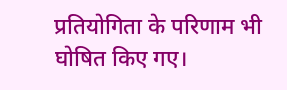प्रतियोगिता के परिणाम भी घोषित किए गए।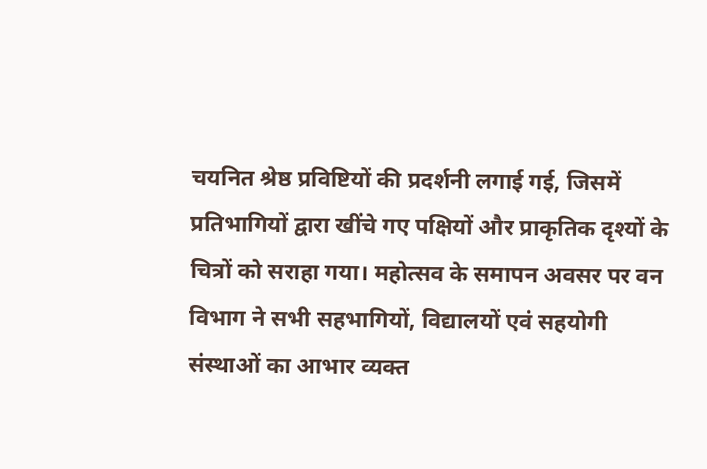चयनित श्रेष्ठ प्रविष्टियों की प्रदर्शनी लगाई गई, जिसमें प्रतिभागियों द्वारा खींचे गए पक्षियों और प्राकृतिक दृश्यों के चित्रों को सराहा गया। महोत्सव के समापन अवसर पर वन विभाग ने सभी सहभागियों, विद्यालयों एवं सहयोगी संस्थाओं का आभार व्यक्त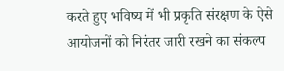करते हुए भविष्य में भी प्रकृति संरक्षण के ऐसे आयोजनों को निरंतर जारी रखने का संकल्प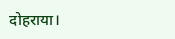दोहराया।